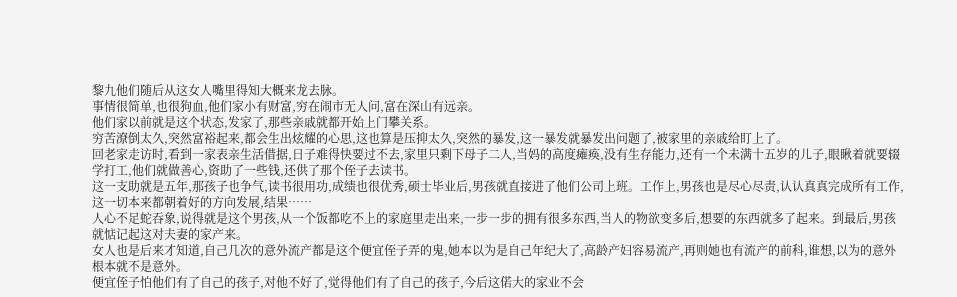黎九他们随后从这女人嘴里得知大概来龙去脉。
事情很简单,也很狗血,他们家小有财富,穷在闹市无人问,富在深山有远亲。
他们家以前就是这个状态,发家了,那些亲戚就都开始上门攀关系。
穷苦潦倒太久,突然富裕起来,都会生出炫耀的心思,这也算是压抑太久,突然的暴发,这一暴发就暴发出问题了,被家里的亲戚给盯上了。
回老家走访时,看到一家表亲生活借据,日子难得快要过不去,家里只剩下母子二人,当妈的高度瘫痪,没有生存能力,还有一个未满十五岁的儿子,眼瞅着就要辍学打工,他们就做善心,资助了一些钱,还供了那个侄子去读书。
这一支助就是五年,那孩子也争气,读书很用功,成绩也很优秀,硕士毕业后,男孩就直接进了他们公司上班。工作上,男孩也是尽心尽责,认认真真完成所有工作,这一切本来都朝着好的方向发展,结果……
人心不足蛇吞象,说得就是这个男孩,从一个饭都吃不上的家庭里走出来,一步一步的拥有很多东西,当人的物欲变多后,想要的东西就多了起来。到最后,男孩就惦记起这对夫妻的家产来。
女人也是后来才知道,自己几次的意外流产都是这个便宜侄子弄的鬼,她本以为是自己年纪大了,高龄产妇容易流产,再则她也有流产的前科,谁想,以为的意外根本就不是意外。
便宜侄子怕他们有了自己的孩子,对他不好了,觉得他们有了自己的孩子,今后这偌大的家业不会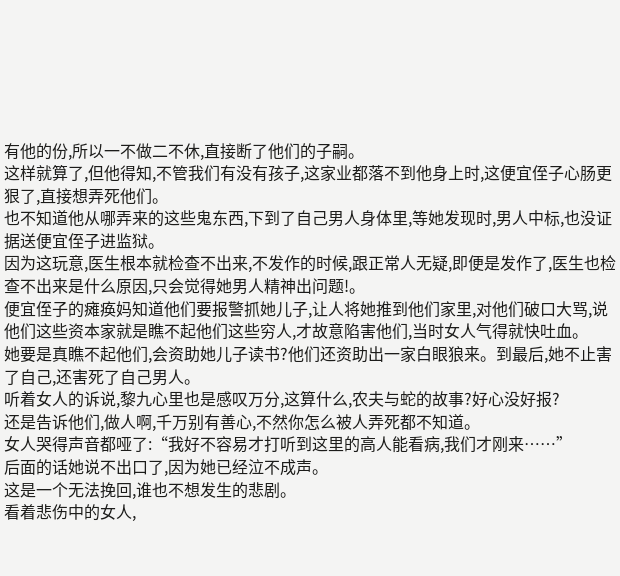有他的份,所以一不做二不休,直接断了他们的子嗣。
这样就算了,但他得知,不管我们有没有孩子,这家业都落不到他身上时,这便宜侄子心肠更狠了,直接想弄死他们。
也不知道他从哪弄来的这些鬼东西,下到了自己男人身体里,等她发现时,男人中标,也没证据送便宜侄子进监狱。
因为这玩意,医生根本就检查不出来,不发作的时候,跟正常人无疑,即便是发作了,医生也检查不出来是什么原因,只会觉得她男人精神出问题!。
便宜侄子的瘫痪妈知道他们要报警抓她儿子,让人将她推到他们家里,对他们破口大骂,说他们这些资本家就是瞧不起他们这些穷人,才故意陷害他们,当时女人气得就快吐血。
她要是真瞧不起他们,会资助她儿子读书?他们还资助出一家白眼狼来。到最后,她不止害了自己,还害死了自己男人。
听着女人的诉说,黎九心里也是感叹万分,这算什么,农夫与蛇的故事?好心没好报?
还是告诉他们,做人啊,千万别有善心,不然你怎么被人弄死都不知道。
女人哭得声音都哑了:“我好不容易才打听到这里的高人能看病,我们才刚来……”
后面的话她说不出口了,因为她已经泣不成声。
这是一个无法挽回,谁也不想发生的悲剧。
看着悲伤中的女人,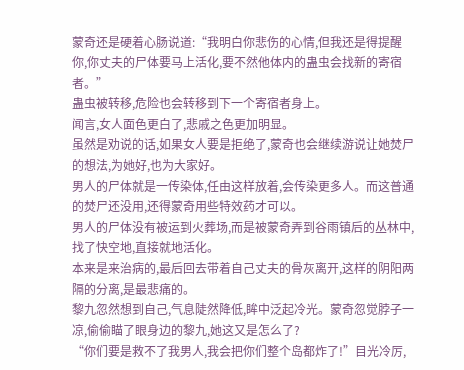蒙奇还是硬着心肠说道:“我明白你悲伤的心情,但我还是得提醒你,你丈夫的尸体要马上活化,要不然他体内的蛊虫会找新的寄宿者。”
蛊虫被转移,危险也会转移到下一个寄宿者身上。
闻言,女人面色更白了,悲戚之色更加明显。
虽然是劝说的话,如果女人要是拒绝了,蒙奇也会继续游说让她焚尸的想法,为她好,也为大家好。
男人的尸体就是一传染体,任由这样放着,会传染更多人。而这普通的焚尸还没用,还得蒙奇用些特效药才可以。
男人的尸体没有被运到火葬场,而是被蒙奇弄到谷雨镇后的丛林中,找了快空地,直接就地活化。
本来是来治病的,最后回去带着自己丈夫的骨灰离开,这样的阴阳两隔的分离,是最悲痛的。
黎九忽然想到自己,气息陡然降低,眸中泛起冷光。蒙奇忽觉脖子一凉,偷偷瞄了眼身边的黎九,她这又是怎么了?
“你们要是救不了我男人,我会把你们整个岛都炸了!”目光冷厉,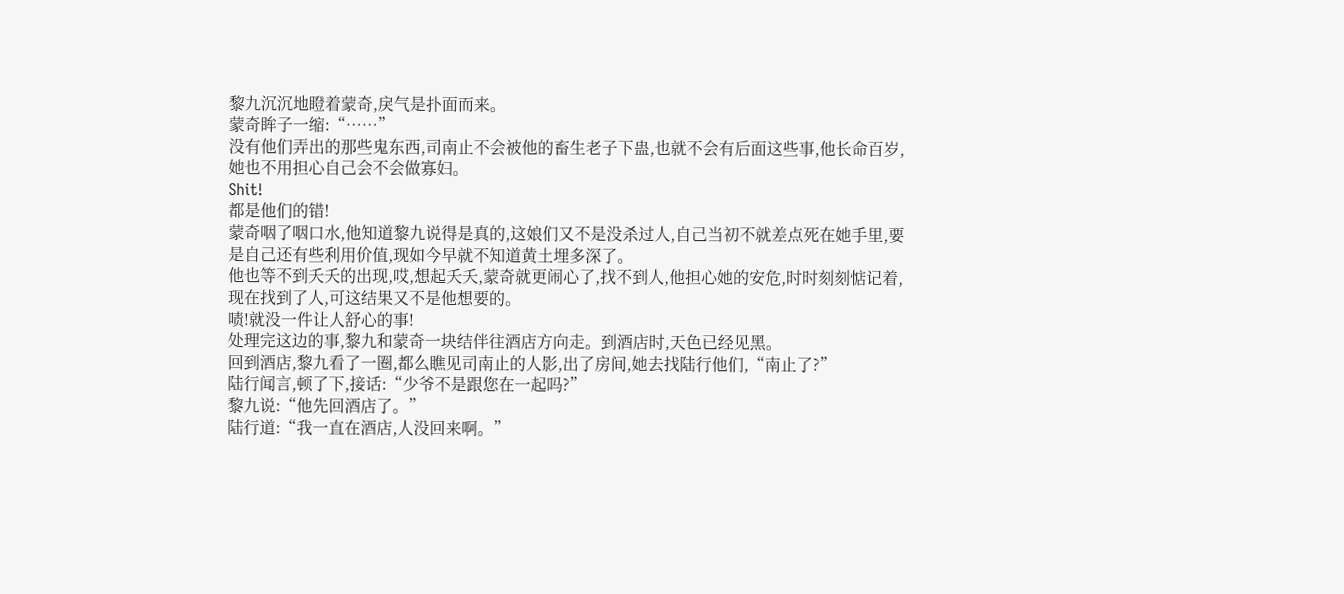黎九沉沉地瞪着蒙奇,戾气是扑面而来。
蒙奇眸子一缩:“……”
没有他们弄出的那些鬼东西,司南止不会被他的畜生老子下蛊,也就不会有后面这些事,他长命百岁,她也不用担心自己会不会做寡妇。
Shit!
都是他们的错!
蒙奇咽了咽口水,他知道黎九说得是真的,这娘们又不是没杀过人,自己当初不就差点死在她手里,要是自己还有些利用价值,现如今早就不知道黄土埋多深了。
他也等不到夭夭的出现,哎,想起夭夭,蒙奇就更闹心了,找不到人,他担心她的安危,时时刻刻惦记着,现在找到了人,可这结果又不是他想要的。
啧!就没一件让人舒心的事!
处理完这边的事,黎九和蒙奇一块结伴往酒店方向走。到酒店时,天色已经见黑。
回到酒店,黎九看了一圈,都么瞧见司南止的人影,出了房间,她去找陆行他们,“南止了?”
陆行闻言,顿了下,接话:“少爷不是跟您在一起吗?”
黎九说:“他先回酒店了。”
陆行道:“我一直在酒店,人没回来啊。”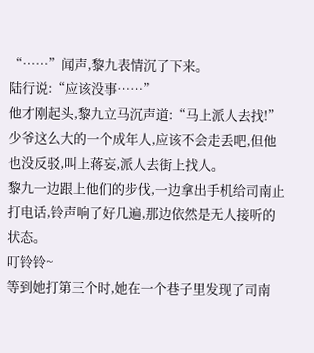“……”闻声,黎九表情沉了下来。
陆行说:“应该没事……”
他才刚起头,黎九立马沉声道:“马上派人去找!”
少爷这么大的一个成年人,应该不会走丢吧,但他也没反驳,叫上蒋妄,派人去街上找人。
黎九一边跟上他们的步伐,一边拿出手机给司南止打电话,铃声响了好几遍,那边依然是无人接听的状态。
叮铃铃~
等到她打第三个时,她在一个巷子里发现了司南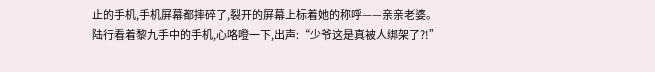止的手机,手机屏幕都摔碎了,裂开的屏幕上标着她的称呼——亲亲老婆。
陆行看着黎九手中的手机,心咯噔一下,出声:“少爷这是真被人绑架了?!”